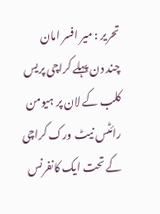تحریر : میر افسر امان
چند دن پہلے کراچی پریس کلب کے لان پر ہیومن رائٹس نیٹ ورک کراچی کے تحت ایک کانفرنس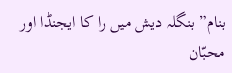بنام” بنگلہ دیش میں را کا ایجنڈا اور محبّان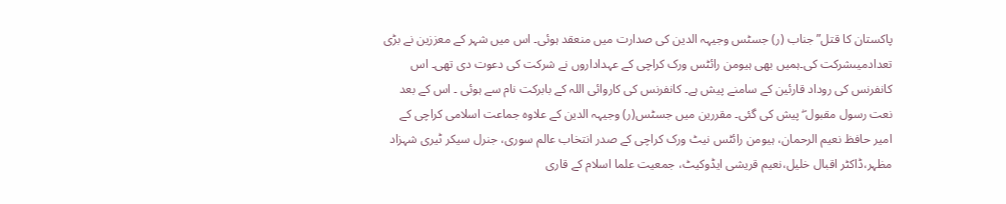پاکستان کا قتل” جناب (ر) جسٹس وجیہہ الدین کی صدارت میں منعقد ہوئی۔ اس میں شہر کے معززین نے بڑی تعدادمیںشرکت کی۔ہمیں بھی ہیومن رائٹس ورک کراچی کے عہداداروں نے شرکت کی دعوت دی تھی۔ اس کانفرنس کی روداد قارئین کے سامنے پیش ہے۔ کانفرنس کی کاروائی اللہ کے بابرکت نام سے ہوئی ۔ اس کے بعد نعت رسول مقبول ۖ پیش کی گئی۔ مقررین میں جسٹس(ر) وجیہہ الدین کے علاوہ جماعت اسلامی کراچی کے امیر حافظ نعیم الرحمان، ہیومن رائٹس نیٹ ورک کراچی کے صدر انتخاب عالم سوری، جنرل سیکر ٹیری شہزاد مظہر،ڈاکٹر اقبال خلیل،نعیم قریشی ایڈوکیٹ، جمعیت علما اسلام کے قاری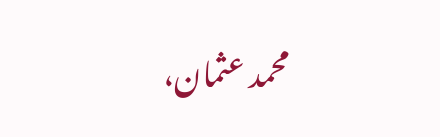محمد عثمان،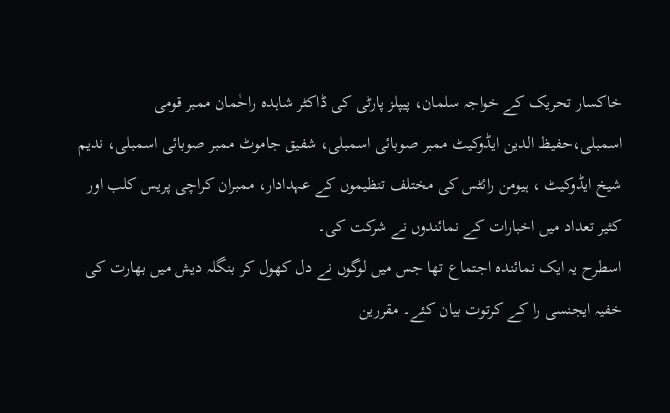خاکسار تحریک کے خواجہ سلمان، پیپلز پارٹی کی ڈاکٹر شاہدہ راحٰمان ممبر قومی اسمبلی،حفیظ الدین ایڈوکیٹ ممبر صوبائی اسمبلی، شفیق جاموٹ ممبر صوبائی اسمبلی، ندیم شیخ ایڈوکیٹ ، ہیومن رائٹس کی مختلف تنظیموں کے عہدادار، ممبران کراچی پریس کلب اور کثیر تعداد میں اخبارات کے نمائندوں نے شرکت کی۔
اسطرح یہ ایک نمائندہ اجتماع تھا جس میں لوگوں نے دل کھول کر بنگلہ دیش میں بھارت کی خفیہ ایجنسی را کے کرتوت بیان کئے۔ مقررین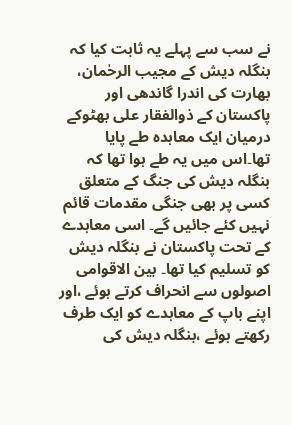نے سب سے پہلے یہ ثابت کیا کہ بنگلہ دیش کے مجیب الرحٰمان، بھارت کی اندرا گاندھی اور پاکستان کے ذوالفقار علی بھٹوکے درمیان ایک معاہدہ طے پایا تھا۔اس میں یہ طے ہوا تھا کہ بنگلہ دیش کی جنگ کے متعلق کسی پر بھی جنگی مقدمات قائم نہیں کئے جائیں گے۔ اسی معاہدے کے تحت پاکستان نے بنگلہ دیش کو تسلیم کیا تھا۔ بین الاقوامی اصولوں سے انحراف کرتے ہوئے ،اور اپنے باپ کے معاہدے کو ایک طرف رکھتے ہوئے ،بنگلہ دیش کی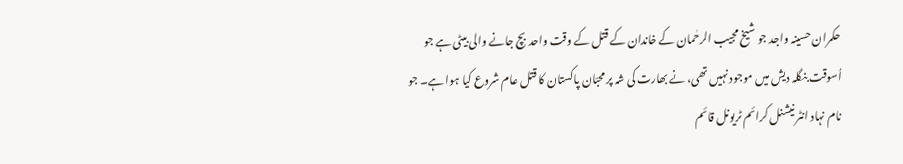حکمران حسینہ واجد جو شیخ مجیب الرحٰمان کے خاندان کے قتل کے وقت واحد بچ جانے والی بیٹی ہے جو اُسوقت بنگلہ دیش میں موجود نہیں تھی، نے بھارت کی شہ پر محبّان پاکستان کا قتل عام شروع کیا ہوا ہے۔ جو نام نہاد انٹر نیشنل کرائم ٹریونل قائم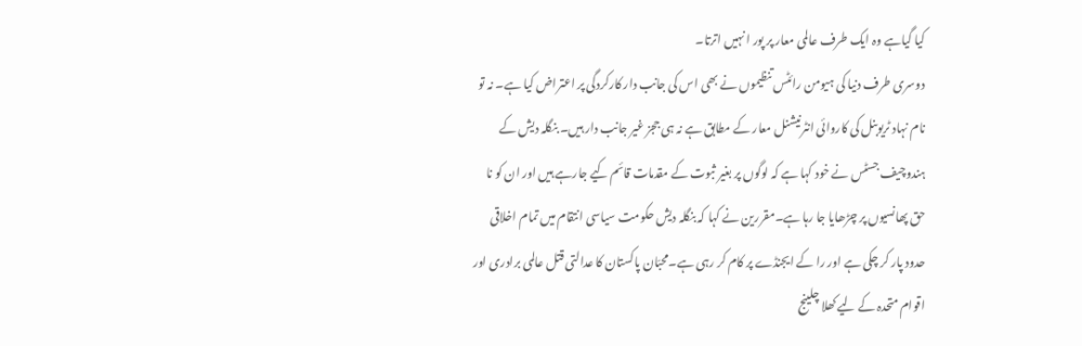کیا گیاہے وہ ایک طرف عالمی معار پر پور ا نہیں اترتا۔
دوسری طرف دنیا کی ہیومن رائٹس تنظیموں نے بھی اس کی جانب دار کارکردگی پر اعتراض کیا ہے۔ نہ تو نام نہاد ٹریوبنل کی کاروائی انٹرنیشنل معار کے مطابق ہے نہ ہی ججز غیر جانب دار ہیں۔ بنگلہ دیش کے ہندوچیف جسٹس نے خود کہا ہے کہ لوگوں پر بغیر ثبوت کے مقدمات قائم کیے جارہے ہیں اور ان کو نا حق پھانسیوں پر چڑھایا جا رہا ہے۔مقررین نے کہا کہ بنگلہ دیش حکومت سیاسی انتقام میں تمام اخلاقی حدود پار کر چکی ہے اور را کے ایجنڈے پر کام کر رہی ہے۔محبّان پاکستان کا عدالتی قتل عالمی برادری اور اقوام متحدہ کے لیے کھلا چلینج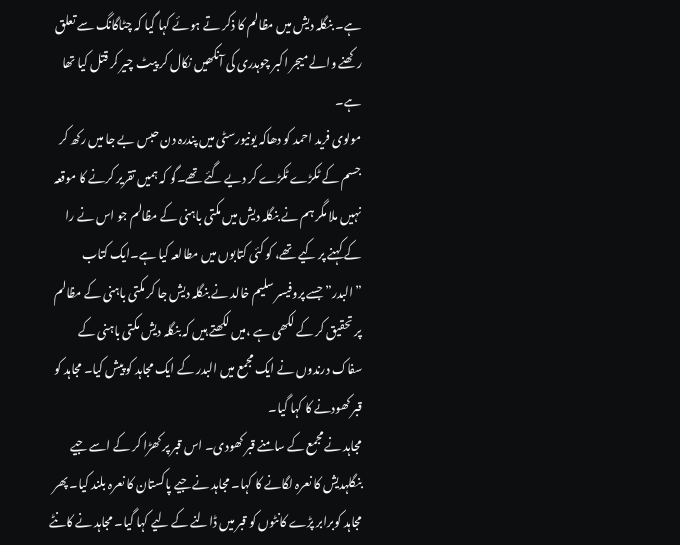ہے۔ بنگلہ دیش میں مظالم کا ذکر تے ہوئے کہا گیا کہ چٹاگانگ سے تعلق رکھنے والے میجر اکبر چوہدری کی آنکھیں نکال کر پیٹ چیر کر قتل کیا تھا ہے۔
مولوی فرید احمد کو دھاکہ یونیورسٹی میں پندرہ دن حبس بے جا میں رکھ کر جسم کے ٹکڑے ٹکڑے کر دیے گئے تھے۔گو کہ ہمیں تقریر کرنے کا موقعہ نہیں ملا مگر ہم نے بنگلہ دیش میں مکتی باہنی کے مظالم جو اس نے را کے کہنے پر کیے تھے، کو کئی کتابوں میں مطالعہ کیا ہے۔ایک کتاب ”البدر” جسے پروفیسر سلیم خالد نے بنگلہ دیش جا کر مکتی باہنی کے مظالم پر تحقیق کر کے لکھی ہے ،میں لکھتے ہیں کہ بنگلہ دیش مکتی باہنی کے سفاک درندوں نے ایک مجمع میں البدر کے ایک مجاہد کو پیش کیا۔ مجاہد کو قبر کھودنے کا کہا گیا۔
مجاہد نے مجمع کے سامنے قبر کھودی۔ اس قبر پر کھڑا کر کے اسے جیے بنگلہدیش کا نعرہ لگانے کا کہا۔ مجاہد نے جیے پاکستان کا نعرہ بلند کیا۔ پھر مجاہد کوبرابر پڑے کانٹوں کو قبر میں ڈالنے کے لیے کہا گیا۔ مجاہد نے کانٹے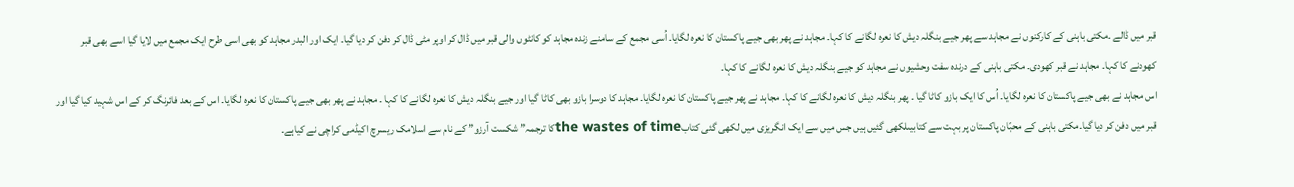قبر میں ڈالے ۔مکتی باہنی کے کارکنوں نے مجاہد سے پھر جیے بنگلہ دیش کا نعرہ لگانے کا کہا۔ مجاہد نے پھر بھی جیے پاکستان کا نعرہ لگایا۔ اُسی مجمع کے سامنے زندہ مجاہد کو کانٹوں والی قبر میں ڈال کر اوپر مٹی ڈال کر دفن کر دیا گیا۔ ایک اور البدر مجاہد کو بھی اسی طرح ایک مجمع میں لایا گیا اسے بھی قبر کھودنے کا کہا۔ مجاہد نے قبر کھودی۔ مکتی باہنی کے درندہ سفت وحشیوں نے مجاہد کو جیے بنگلہ دیش کا نعرہ لگانے کا کہا۔
اس مجاہد نے بھی جیے پاکستان کا نعرہ لگایا۔ اُس کا ایک بازو کاٹا گیا ۔ پھر بنگلہ دیش کا نعرہ لگانے کا کہا۔ مجاہد نے پھر جیے پاکستان کا نعرہ لگایا۔ مجاہد کا دوسرا بازو بھی کاٹا گیا اور جیے بنگلہ دیش کا نعرہ لگانے کا کہا ۔ مجاہد نے پھر بھی جیے پاکستان کا نعرہ لگایا۔ اس کے بعد فائرنگ کر کے اس شہید کیا گیا اور قبر میں دفن کر دیا گیا۔مکتی باہنی کے محبّان پاکستان پر بہت سے کتابیںلکھی گئیں ہیں جس میں سے ایک انگریزی میں لکھی گئی کتابthe wastes of timeکا ترجمہ” شکست آرزو” کے نام سے اسلامک ریسرچ اکیڈمی کراچی نے کیاہے۔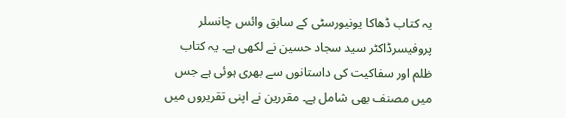یہ کتاب ڈھاکا یونیورسٹی کے سابق وائس چانسلر پروفیسرڈاکٹر سید سجاد حسین نے لکھی ہے۔ یہ کتاب ظلم اور سفاکیت کی داستانوں سے بھری ہوئی ہے جس میں مصنف بھی شامل ہے۔ مقررین نے اپنی تقریروں میں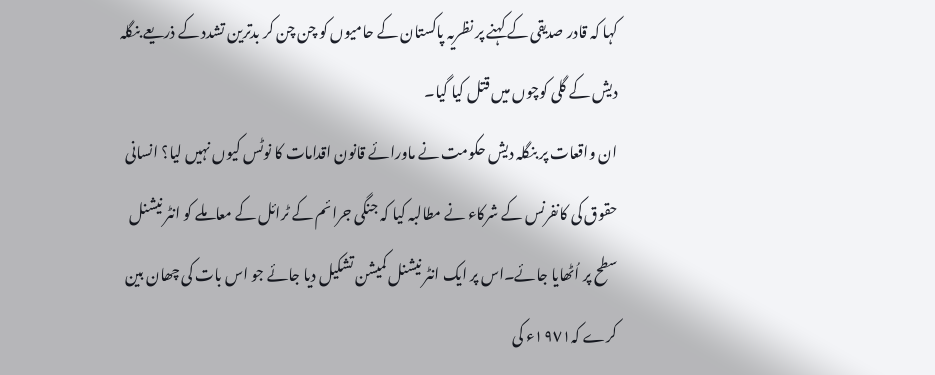کہا کہ قادر صدیقی کے کہنے پر نظریہ پاکستان کے حامیوں کو چن چن کر بدترین تشدد کے ذریعے بنگلہ دیش کے گلی کوچوں میں قتل کیا گیا۔
ان واقعات پر بنگلہ دیش حکومت نے ماورائے قانون اقدامات کا نوٹس کیوں نہیں لیا؟ انسانی حقوق کی کانفرنس کے شرکاء نے مطالبہ کیا کہ جنگی جرائم کے ٹرائل کے معاملے کو انٹر نیشنل سطح پر اُٹھایا جائے۔اس پر ایک انٹر نیشنل کمیشن تشکیل دیا جائے جو اس بات کی چھان بین کرے کہ١٩٧١ء کی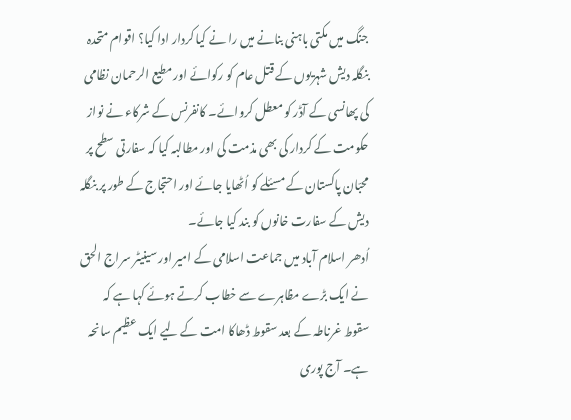جنگ میں مکتی باہنی بنانے میں را نے کیا کردار ادا کیا؟ اقوام متحدہ بنگلہ دیش شہریوں کے قتل عام کو رکوائے اور مطیع الرحمان نظامی کی پھانسی کے آڈر کو معطل کروائے۔ کانفرنس کے شرکاء نے نواز حکومت کے کردار کی بھی مذمت کی اور مطالبہ کیا کہ سفارتی سطح پر محبّان پاکستان کے مسئلے کو اُٹھایا جائے اور احتجاج کے طور پر بنگلہ دیش کے سفارت خانوں کو بند کیا جائے۔
اُدھر اسلام آباد میں جماعت اسلامی کے امیر اور سینیٹر سراج الحق نے ایک بڑے مظاہرے سے خطاب کرتے ہوئے کہا ہے کہ سقوط غرناطہ کے بعد سقوط ڈھاکا امت کے لیے ایک عظیم سانحہ ہے۔ آج پوری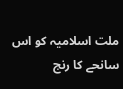ملت اسلامیہ کو اس سانحے کا رنج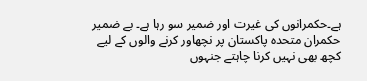ہے۔حکمرانوں کی غیرت اور ضمیر سو رہا ہے۔ بے ضمیر حکمران متحدہ پاکستان پر نچھاور کرنے والوں کے لیے کچھ بھی نہیں کرنا چاہتے جنہوں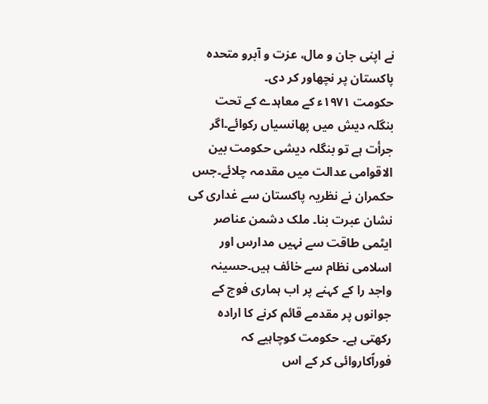نے اپنی جان و مال، عزت و آبرو متحدہ پاکستان پر نچھاور کر دی۔
حکومت ١٩٧١ء کے معاہدے کے تحت بنگلہ دیش میں پھانسیاں رکوائے۔اگر جرأت ہے تو بنگلہ دیشی حکومت بین الاقوامی عدالت میں مقدمہ چلائے۔جس حکمران نے نظریہ پاکستان سے غداری کی نشان عبرت بنا۔ ملک دشمن عناصر ایٹمی طاقت سے نہیں مدارس اور اسلامی نظام سے خائف ہیں۔حسینہ واجد را کے کہنے پر اب ہماری فوج کے جوانوں پر مقدمے قائم کرنے کا ارادہ رکھتی ہے۔ حکومت کوچاہیے کہ فوراًکاروائی کر کے اس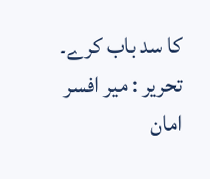کا سد باب کرے۔
تحریر : میر افسر امان